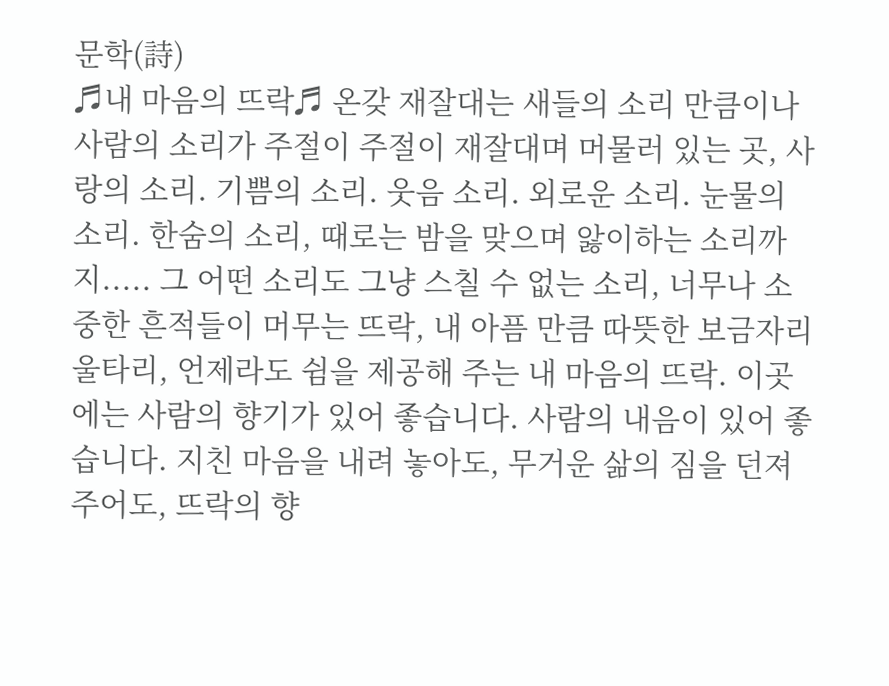문학(詩)
♬내 마음의 뜨락♬ 온갖 재잘대는 새들의 소리 만큼이나 사람의 소리가 주절이 주절이 재잘대며 머물러 있는 곳, 사랑의 소리. 기쁨의 소리. 웃음 소리. 외로운 소리. 눈물의 소리. 한숨의 소리, 때로는 밤을 맞으며 앓이하는 소리까지..... 그 어떤 소리도 그냥 스칠 수 없는 소리, 너무나 소중한 흔적들이 머무는 뜨락, 내 아픔 만큼 따뜻한 보금자리 울타리, 언제라도 쉼을 제공해 주는 내 마음의 뜨락. 이곳에는 사람의 향기가 있어 좋습니다. 사람의 내음이 있어 좋습니다. 지친 마음을 내려 놓아도, 무거운 삶의 짐을 던져 주어도, 뜨락의 향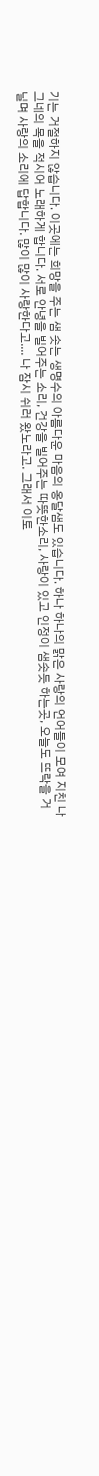기는 거절하지 않습니다. 이곳에는 희망을 주는 샘 솟는 생명수의 아름다운 마음의 옹달샘도 있습니다. 하나 하나의 맑은 사랑의 언어들이 모여 지친 나그네의 목을 적시어 노래하게 합니다. 서로 안녕을 빌어주는 소리, 건강을 빌어주는 따뜻한소리, 사랑이 있고 인정이 샘솟듯 하는곳, 오늘도 뜨락을 거닐며 사랑의 소리에 답합니다. 많이 많이 사랑한다고.... 나 잠시 쉬러 왔노라고. 그래서 이토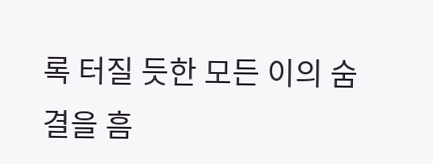록 터질 듯한 모든 이의 숨결을 흠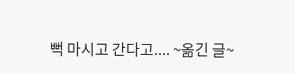뻑 마시고 간다고.... ~옮긴 글~